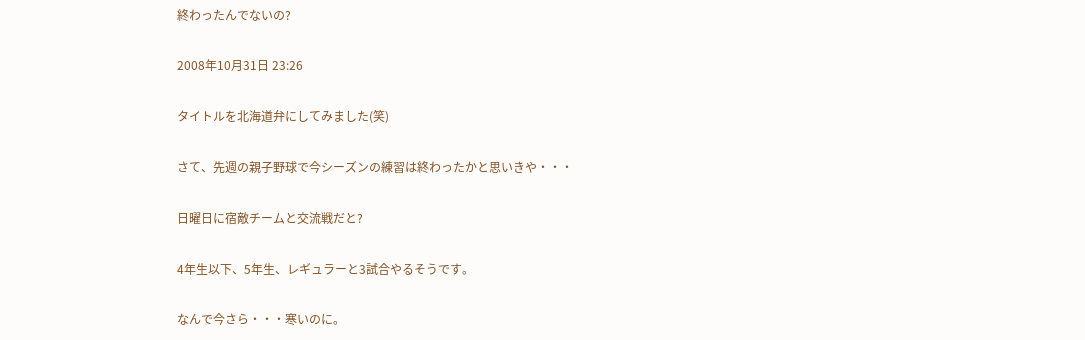終わったんでないの?

2008年10月31日 23:26

タイトルを北海道弁にしてみました(笑)

さて、先週の親子野球で今シーズンの練習は終わったかと思いきや・・・

日曜日に宿敵チームと交流戦だと?

4年生以下、5年生、レギュラーと3試合やるそうです。

なんで今さら・・・寒いのに。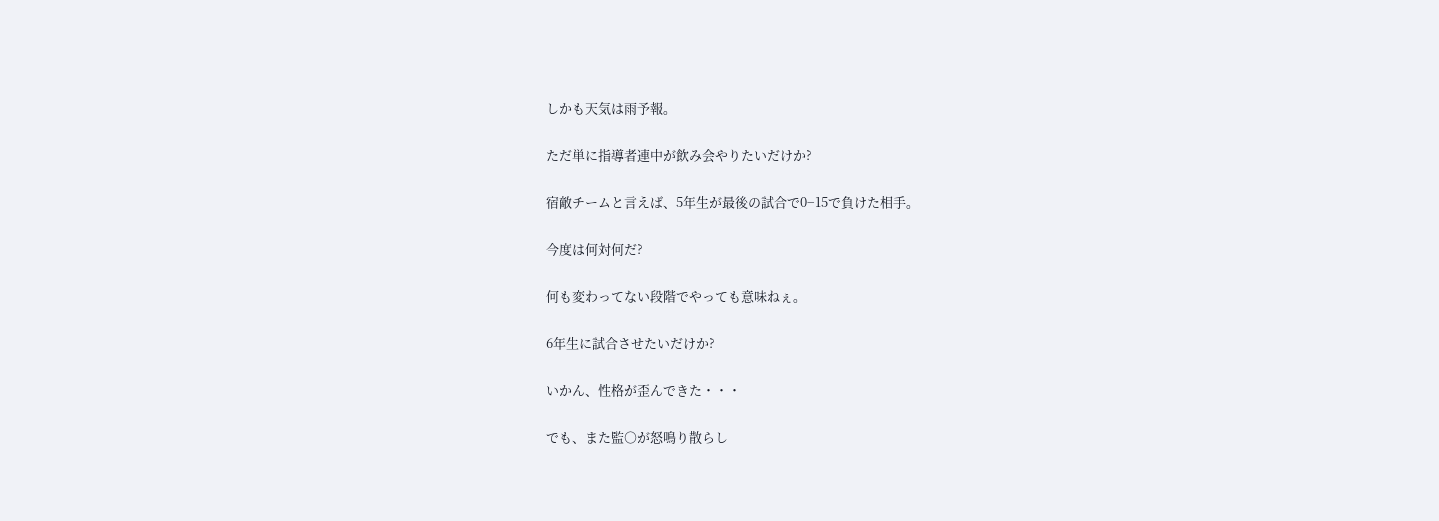しかも天気は雨予報。

ただ単に指導者連中が飲み会やりたいだけか?

宿敵チームと言えば、5年生が最後の試合で0−15で負けた相手。

今度は何対何だ?

何も変わってない段階でやっても意味ねぇ。

6年生に試合させたいだけか?

いかん、性格が歪んできた・・・

でも、また監○が怒鳴り散らし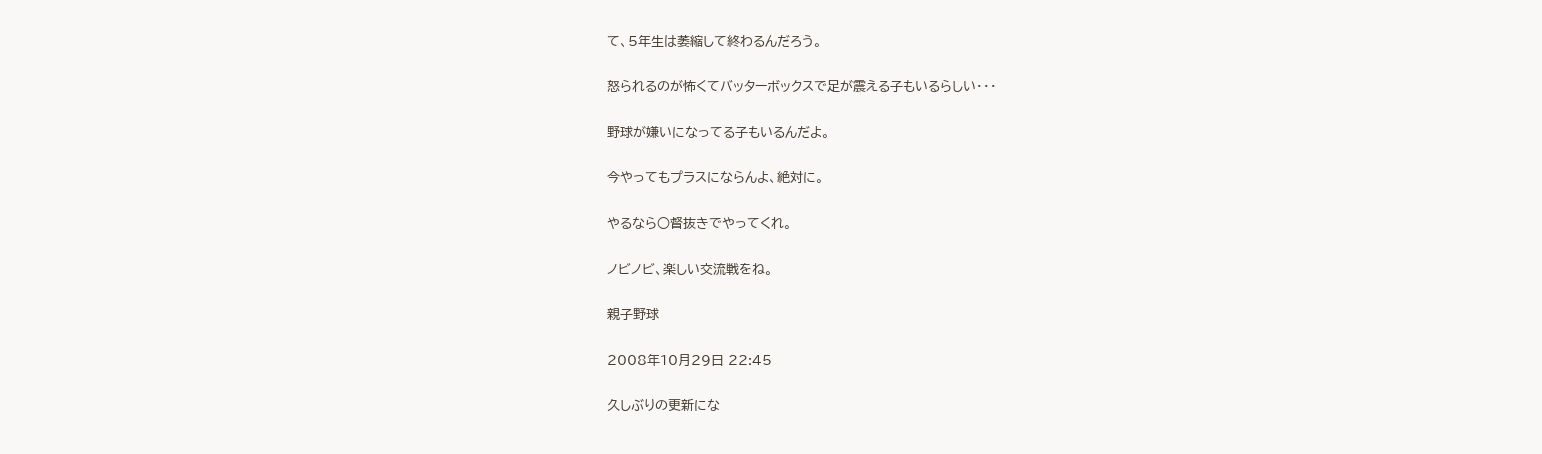て、5年生は萎縮して終わるんだろう。

怒られるのが怖くてバッターボックスで足が震える子もいるらしい・・・

野球が嫌いになってる子もいるんだよ。

今やってもプラスにならんよ、絶対に。

やるなら○督抜きでやってくれ。

ノビノビ、楽しい交流戦をね。

親子野球

2008年10月29日 22:45

久しぶりの更新にな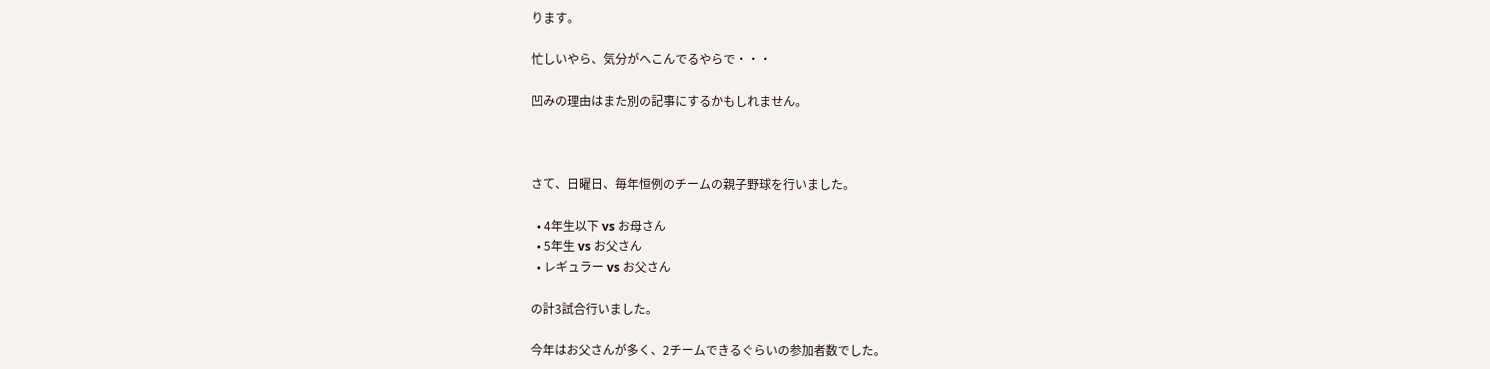ります。

忙しいやら、気分がへこんでるやらで・・・

凹みの理由はまた別の記事にするかもしれません。



さて、日曜日、毎年恒例のチームの親子野球を行いました。

  • 4年生以下 vs お母さん
  • 5年生 vs お父さん
  • レギュラー vs お父さん

の計3試合行いました。

今年はお父さんが多く、2チームできるぐらいの参加者数でした。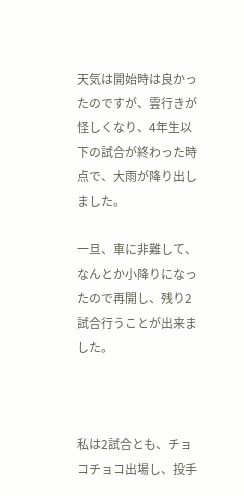天気は開始時は良かったのですが、雲行きが怪しくなり、4年生以下の試合が終わった時点で、大雨が降り出しました。

一旦、車に非難して、なんとか小降りになったので再開し、残り2試合行うことが出来ました。



私は2試合とも、チョコチョコ出場し、投手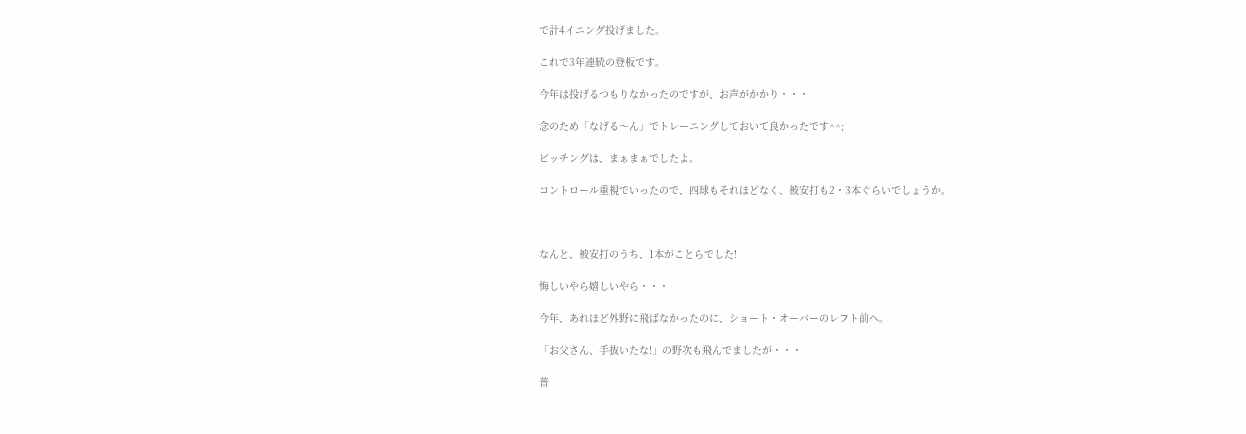で計4イニング投げました。

これで3年連続の登板です。

今年は投げるつもりなかったのですが、お声がかかり・・・

念のため「なげる〜ん」でトレーニングしておいて良かったです^^;

ピッチングは、まぁまぁでしたよ。

コントロール重視でいったので、四球もそれほどなく、被安打も2・3本ぐらいでしょうか。



なんと、被安打のうち、1本がことらでした!

悔しいやら嬉しいやら・・・

今年、あれほど外野に飛ばなかったのに、ショート・オーバーのレフト前へ。

「お父さん、手抜いたな!」の野次も飛んでましたが・・・

普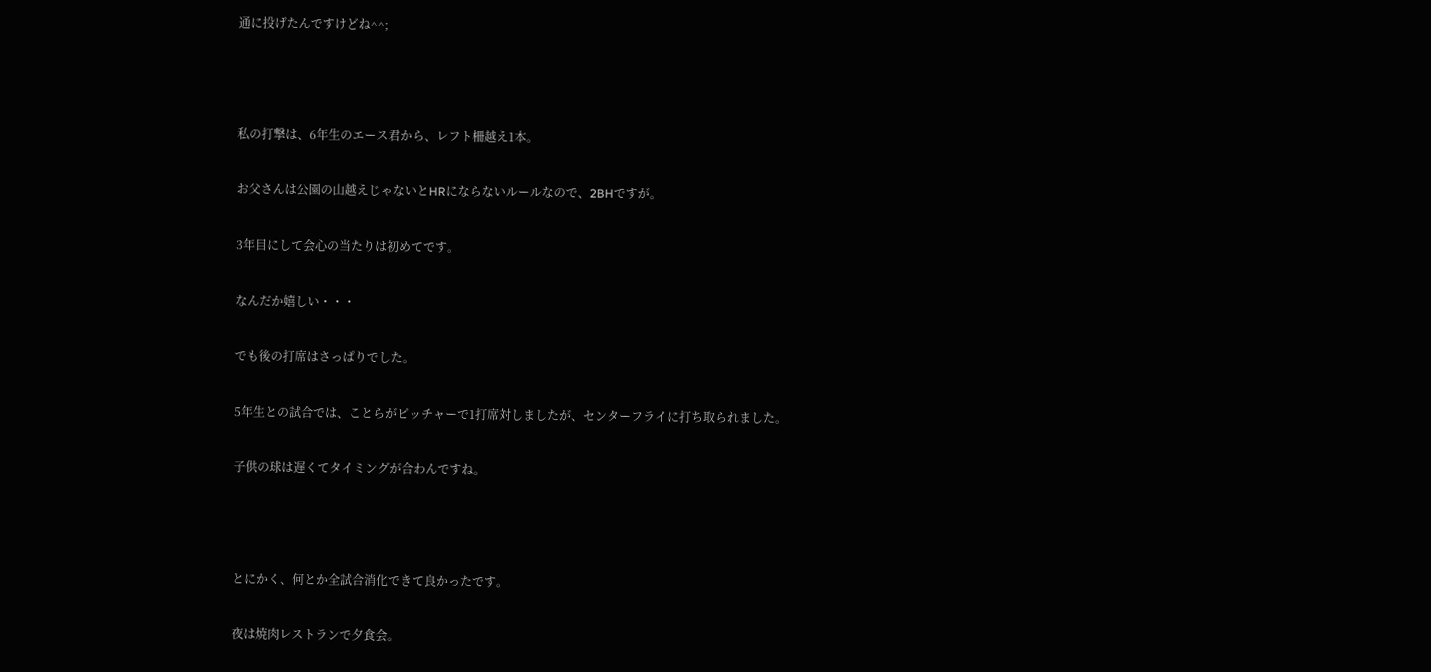通に投げたんですけどね^^;



私の打撃は、6年生のエース君から、レフト柵越え1本。

お父さんは公園の山越えじゃないとHRにならないルールなので、2BHですが。

3年目にして会心の当たりは初めてです。

なんだか嬉しい・・・

でも後の打席はさっぱりでした。

5年生との試合では、ことらがピッチャーで1打席対しましたが、センターフライに打ち取られました。

子供の球は遅くてタイミングが合わんですね。



とにかく、何とか全試合消化できて良かったです。

夜は焼肉レストランで夕食会。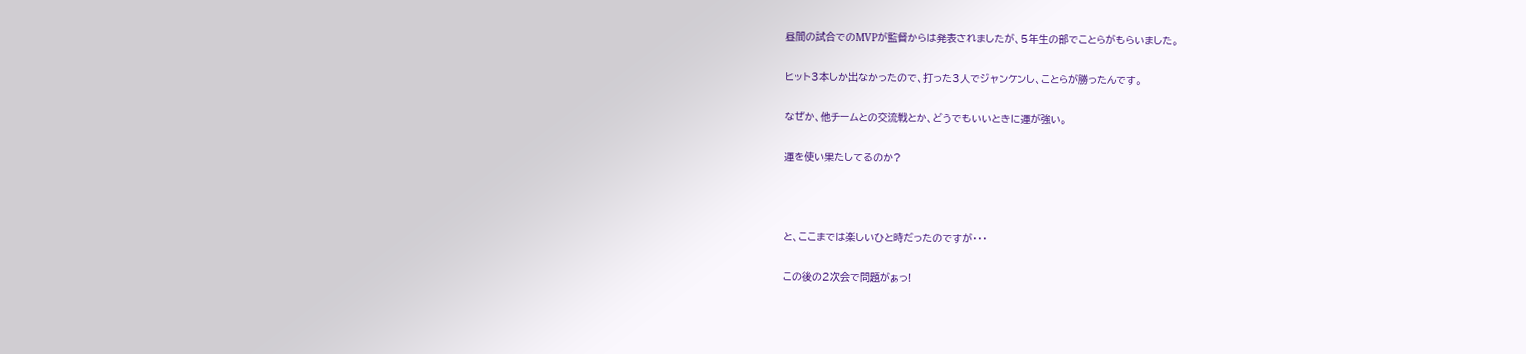昼間の試合でのMVPが監督からは発表されましたが、5年生の部でことらがもらいました。

ヒット3本しか出なかったので、打った3人でジャンケンし、ことらが勝ったんです。

なぜか、他チームとの交流戦とか、どうでもいいときに運が強い。

運を使い果たしてるのか?



と、ここまでは楽しいひと時だったのですが・・・

この後の2次会で問題がぁっ!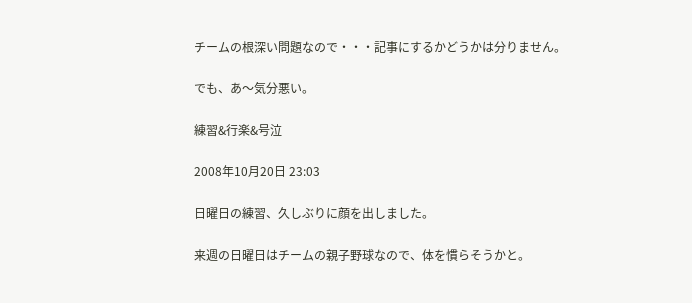チームの根深い問題なので・・・記事にするかどうかは分りません。

でも、あ〜気分悪い。

練習&行楽&号泣

2008年10月20日 23:03

日曜日の練習、久しぶりに顔を出しました。

来週の日曜日はチームの親子野球なので、体を慣らそうかと。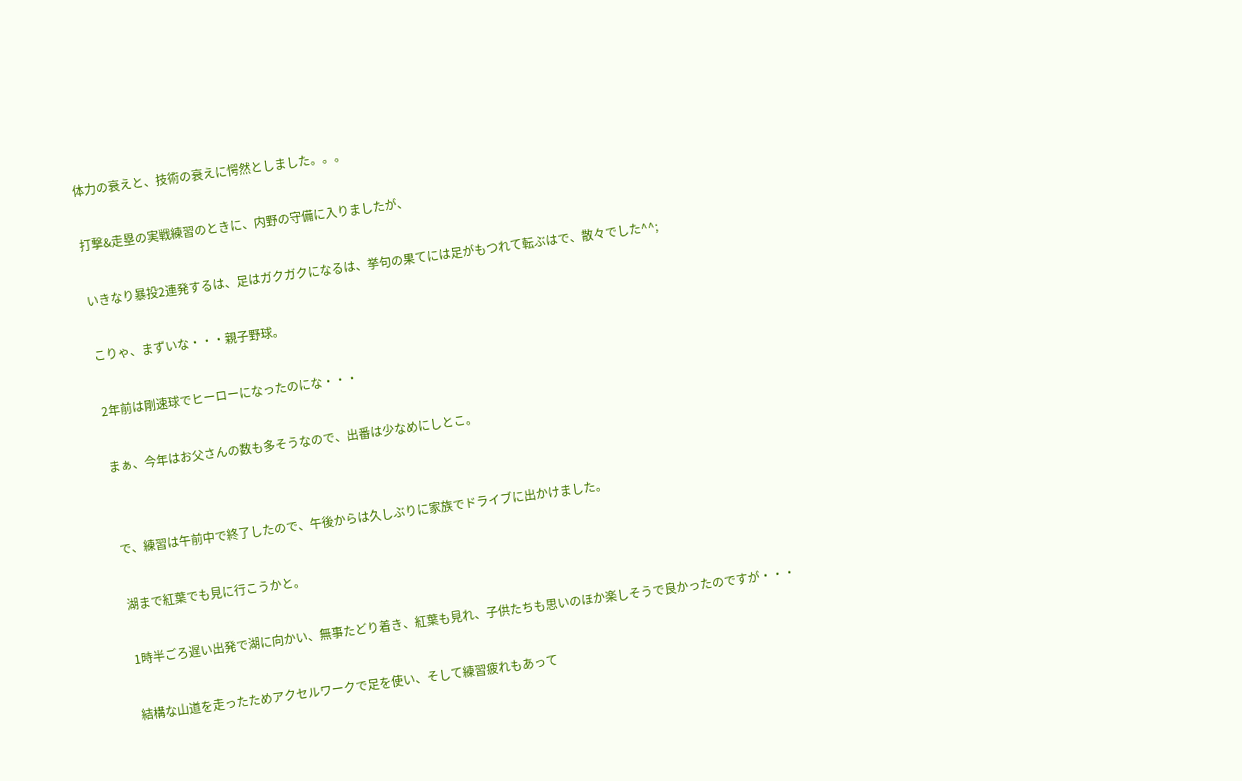体力の衰えと、技術の衰えに愕然としました。。。

打撃&走塁の実戦練習のときに、内野の守備に入りましたが、

いきなり暴投2連発するは、足はガクガクになるは、挙句の果てには足がもつれて転ぶはで、散々でした^^;

こりゃ、まずいな・・・親子野球。

2年前は剛速球でヒーローになったのにな・・・

まぁ、今年はお父さんの数も多そうなので、出番は少なめにしとこ。


で、練習は午前中で終了したので、午後からは久しぶりに家族でドライブに出かけました。

湖まで紅葉でも見に行こうかと。

1時半ごろ遅い出発で湖に向かい、無事たどり着き、紅葉も見れ、子供たちも思いのほか楽しそうで良かったのですが・・・

結構な山道を走ったためアクセルワークで足を使い、そして練習疲れもあって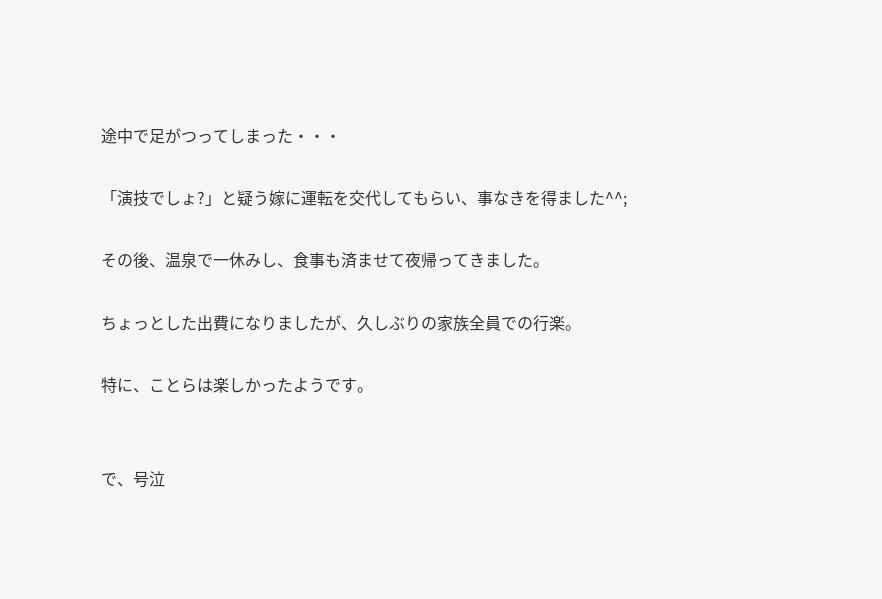途中で足がつってしまった・・・

「演技でしょ?」と疑う嫁に運転を交代してもらい、事なきを得ました^^;

その後、温泉で一休みし、食事も済ませて夜帰ってきました。

ちょっとした出費になりましたが、久しぶりの家族全員での行楽。

特に、ことらは楽しかったようです。


で、号泣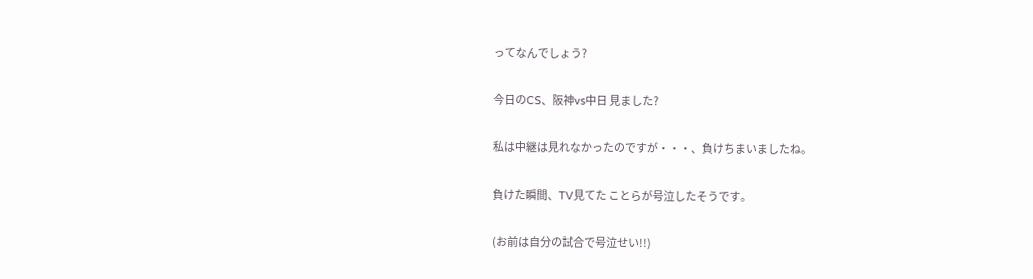ってなんでしょう?

今日のCS、阪神vs中日 見ました?

私は中継は見れなかったのですが・・・、負けちまいましたね。

負けた瞬間、TV見てた ことらが号泣したそうです。

(お前は自分の試合で号泣せい!!)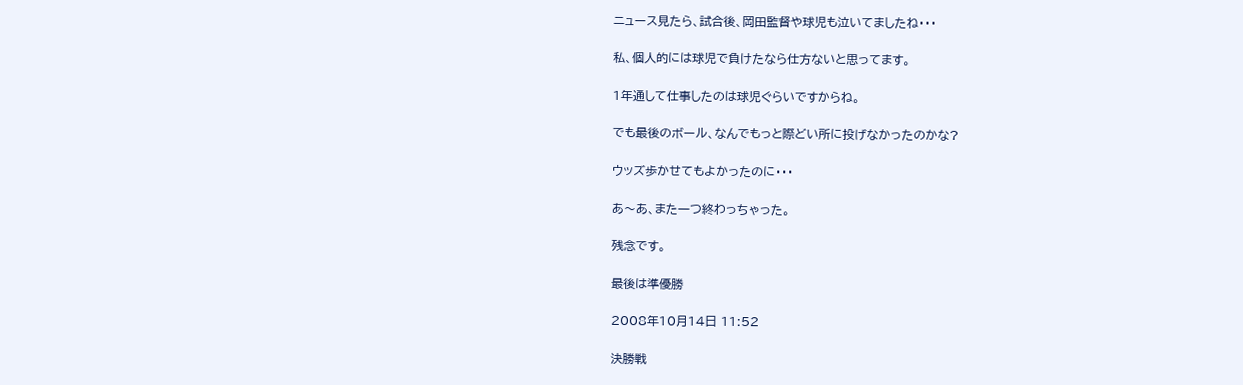ニュース見たら、試合後、岡田監督や球児も泣いてましたね・・・

私、個人的には球児で負けたなら仕方ないと思ってます。

1年通して仕事したのは球児ぐらいですからね。

でも最後のボール、なんでもっと際どい所に投げなかったのかな?

ウッズ歩かせてもよかったのに・・・

あ〜あ、また一つ終わっちゃった。

残念です。

最後は準優勝

2008年10月14日 11:52

決勝戦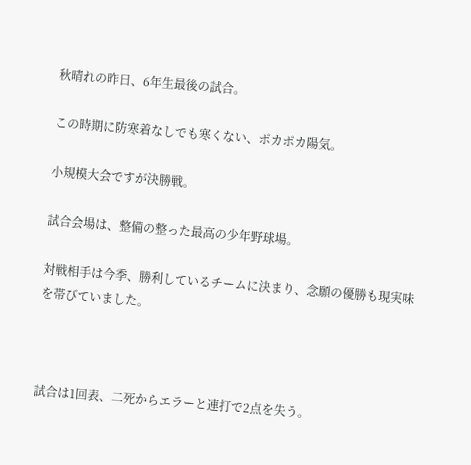秋晴れの昨日、6年生最後の試合。

この時期に防寒着なしでも寒くない、ポカポカ陽気。

小規模大会ですが決勝戦。

試合会場は、整備の整った最高の少年野球場。

対戦相手は今季、勝利しているチームに決まり、念願の優勝も現実味を帯びていました。



試合は1回表、二死からエラーと連打で2点を失う。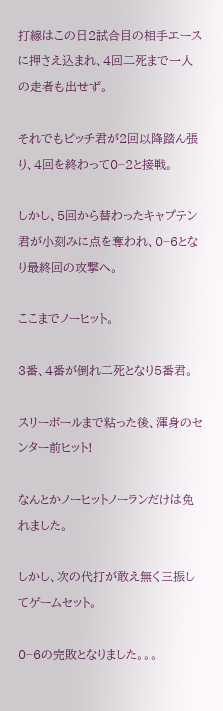打線はこの日2試合目の相手エースに押さえ込まれ、4回二死まで一人の走者も出せず。

それでもピッチ君が2回以降踏ん張り、4回を終わって0−2と接戦。

しかし、5回から替わったキャプテン君が小刻みに点を奪われ、0−6となり最終回の攻撃へ。

ここまでノーヒット。

3番、4番が倒れ二死となり5番君。

スリーボールまで粘った後、渾身のセンター前ヒット!

なんとかノーヒットノーランだけは免れました。

しかし、次の代打が敢え無く三振してゲームセット。

0−6の完敗となりました。。。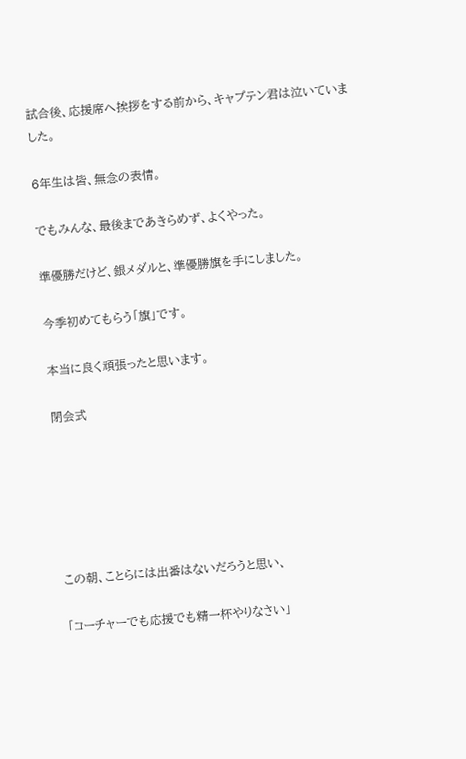試合後、応援席へ挨拶をする前から、キャプテン君は泣いていました。

6年生は皆、無念の表情。

でもみんな、最後まであきらめず、よくやった。

準優勝だけど、銀メダルと、準優勝旗を手にしました。

今季初めてもらう「旗」です。

本当に良く頑張ったと思います。

閉会式






この朝、ことらには出番はないだろうと思い、

「コーチャーでも応援でも精一杯やりなさい」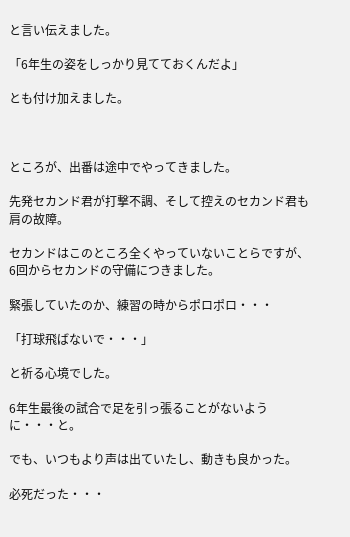と言い伝えました。

「6年生の姿をしっかり見てておくんだよ」

とも付け加えました。



ところが、出番は途中でやってきました。

先発セカンド君が打撃不調、そして控えのセカンド君も肩の故障。

セカンドはこのところ全くやっていないことらですが、6回からセカンドの守備につきました。

緊張していたのか、練習の時からポロポロ・・・

「打球飛ばないで・・・」

と祈る心境でした。

6年生最後の試合で足を引っ張ることがないように・・・と。

でも、いつもより声は出ていたし、動きも良かった。

必死だった・・・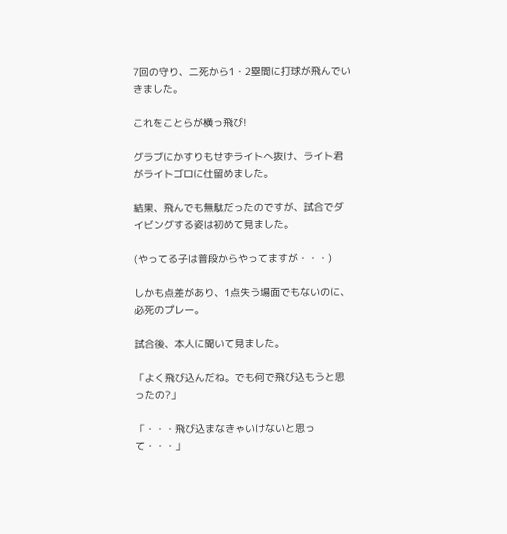7回の守り、二死から1・2塁間に打球が飛んでいきました。

これをことらが横っ飛び!

グラブにかすりもせずライトへ抜け、ライト君がライトゴロに仕留めました。

結果、飛んでも無駄だったのですが、試合でダイビングする姿は初めて見ました。

(やってる子は普段からやってますが・・・)

しかも点差があり、1点失う場面でもないのに、必死のプレー。

試合後、本人に聞いて見ました。

「よく飛び込んだね。でも何で飛び込もうと思ったの?」

「・・・飛び込まなきゃいけないと思って・・・」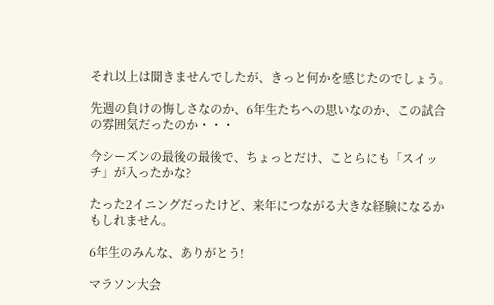それ以上は聞きませんでしたが、きっと何かを感じたのでしょう。

先週の負けの悔しさなのか、6年生たちへの思いなのか、この試合の雰囲気だったのか・・・

今シーズンの最後の最後で、ちょっとだけ、ことらにも「スイッチ」が入ったかな?

たった2イニングだったけど、来年につながる大きな経験になるかもしれません。

6年生のみんな、ありがとう!

マラソン大会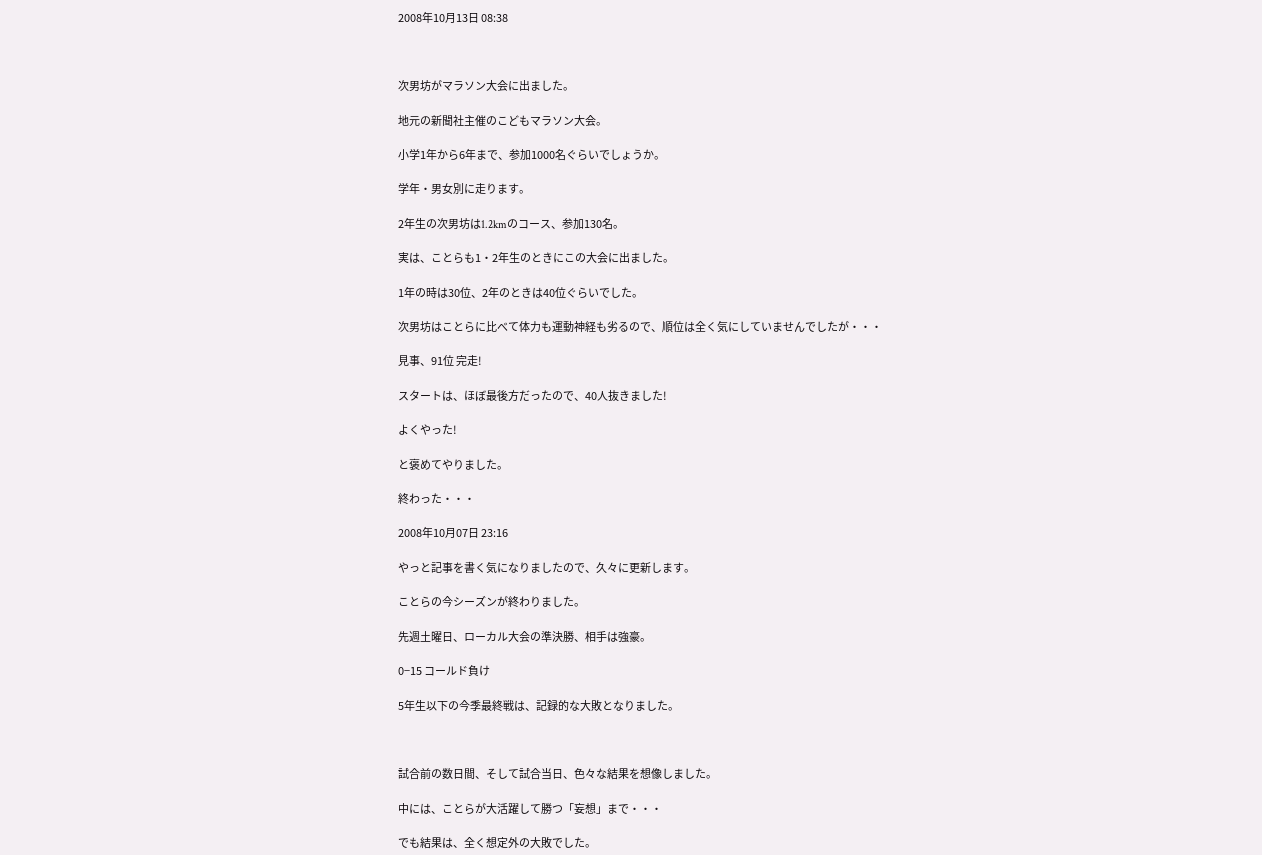2008年10月13日 08:38



次男坊がマラソン大会に出ました。

地元の新聞社主催のこどもマラソン大会。

小学1年から6年まで、参加1000名ぐらいでしょうか。

学年・男女別に走ります。

2年生の次男坊は1.2kmのコース、参加130名。

実は、ことらも1・2年生のときにこの大会に出ました。

1年の時は30位、2年のときは40位ぐらいでした。

次男坊はことらに比べて体力も運動神経も劣るので、順位は全く気にしていませんでしたが・・・

見事、91位 完走!

スタートは、ほぼ最後方だったので、40人抜きました!

よくやった!

と褒めてやりました。

終わった・・・

2008年10月07日 23:16

やっと記事を書く気になりましたので、久々に更新します。

ことらの今シーズンが終わりました。

先週土曜日、ローカル大会の準決勝、相手は強豪。

0−15 コールド負け

5年生以下の今季最終戦は、記録的な大敗となりました。



試合前の数日間、そして試合当日、色々な結果を想像しました。

中には、ことらが大活躍して勝つ「妄想」まで・・・

でも結果は、全く想定外の大敗でした。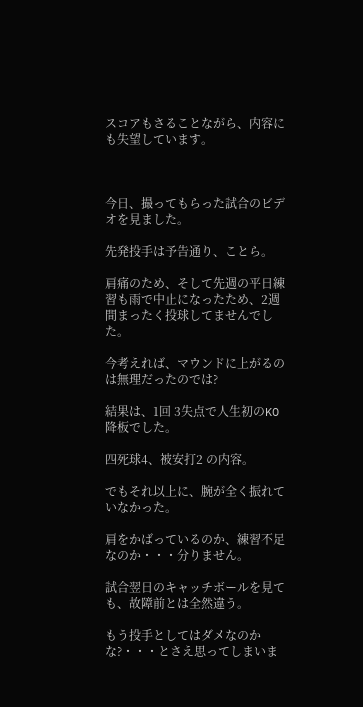スコアもさることながら、内容にも失望しています。



今日、撮ってもらった試合のビデオを見ました。

先発投手は予告通り、ことら。

肩痛のため、そして先週の平日練習も雨で中止になったため、2週間まったく投球してませんでした。

今考えれば、マウンドに上がるのは無理だったのでは?

結果は、1回 3失点で人生初のKO降板でした。

四死球4、被安打2 の内容。

でもそれ以上に、腕が全く振れていなかった。

肩をかばっているのか、練習不足なのか・・・分りません。

試合翌日のキャッチボールを見ても、故障前とは全然違う。

もう投手としてはダメなのかな?・・・とさえ思ってしまいま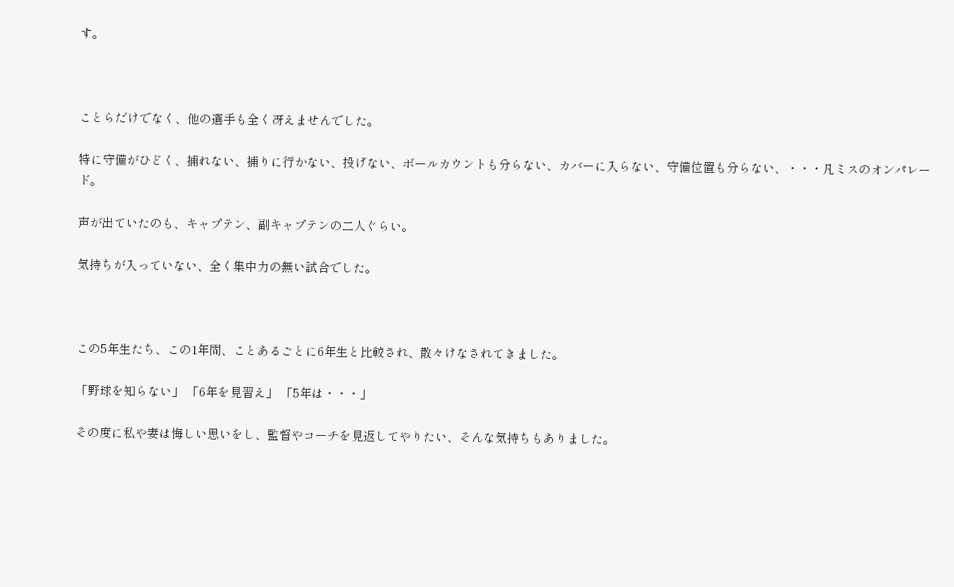す。



ことらだけでなく、他の選手も全く冴えませんでした。

特に守備がひどく、捕れない、捕りに行かない、投げない、ボールカウントも分らない、カバーに入らない、守備位置も分らない、・・・凡ミスのオンパレード。

声が出ていたのも、キャプテン、副キャプテンの二人ぐらい。

気持ちが入っていない、全く集中力の無い試合でした。



この5年生たち、この1年間、ことあるごとに6年生と比較され、散々けなされてきました。

「野球を知らない」 「6年を見習え」 「5年は・・・」

その度に私や妻は悔しい思いをし、監督やコーチを見返してやりたい、そんな気持ちもありました。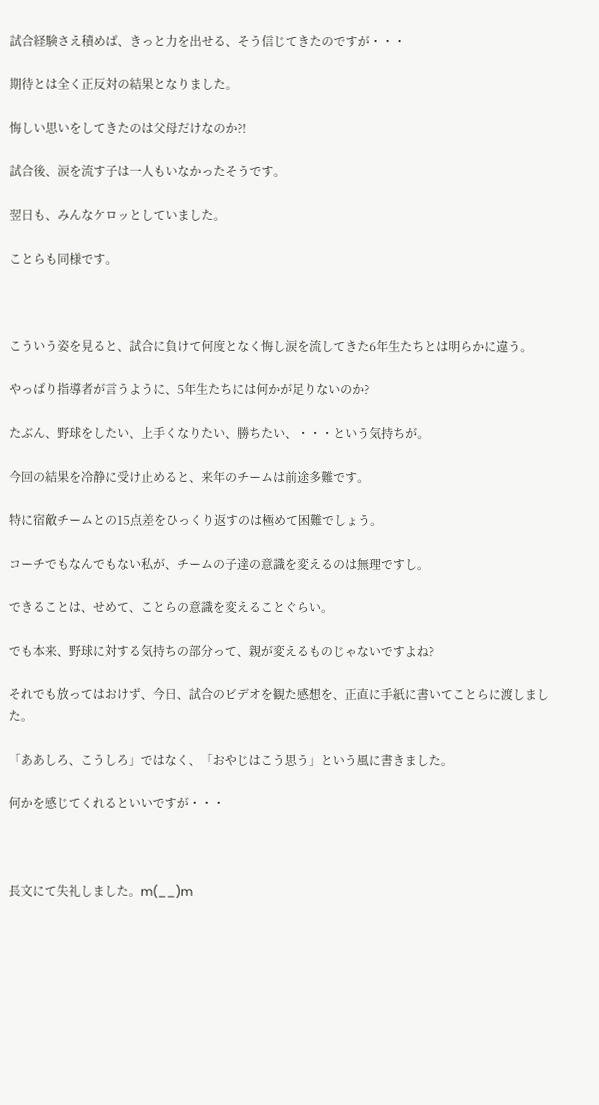試合経験さえ積めば、きっと力を出せる、そう信じてきたのですが・・・

期待とは全く正反対の結果となりました。

悔しい思いをしてきたのは父母だけなのか?!

試合後、涙を流す子は一人もいなかったそうです。

翌日も、みんなケロッとしていました。

ことらも同様です。



こういう姿を見ると、試合に負けて何度となく悔し涙を流してきた6年生たちとは明らかに違う。

やっぱり指導者が言うように、5年生たちには何かが足りないのか?

たぶん、野球をしたい、上手くなりたい、勝ちたい、・・・という気持ちが。

今回の結果を冷静に受け止めると、来年のチームは前途多難です。

特に宿敵チームとの15点差をひっくり返すのは極めて困難でしょう。

コーチでもなんでもない私が、チームの子達の意識を変えるのは無理ですし。

できることは、せめて、ことらの意識を変えることぐらい。

でも本来、野球に対する気持ちの部分って、親が変えるものじゃないですよね?

それでも放ってはおけず、今日、試合のビデオを観た感想を、正直に手紙に書いてことらに渡しました。

「ああしろ、こうしろ」ではなく、「おやじはこう思う」という風に書きました。

何かを感じてくれるといいですが・・・



長文にて失礼しました。m(__)m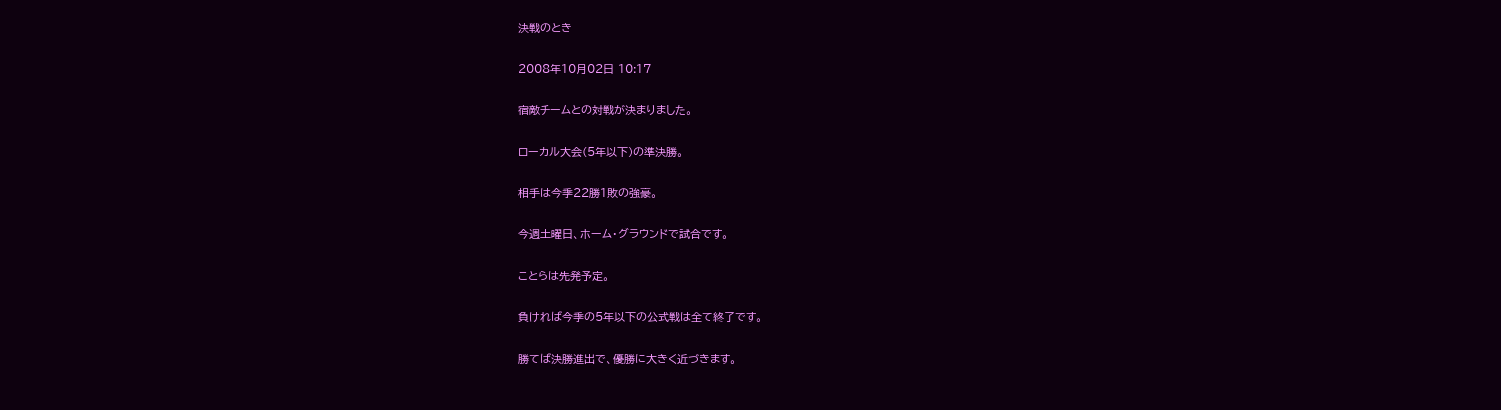決戦のとき

2008年10月02日 10:17

宿敵チームとの対戦が決まりました。

ローカル大会(5年以下)の準決勝。

相手は今季22勝1敗の強豪。

今週土曜日、ホーム・グラウンドで試合です。

ことらは先発予定。

負ければ今季の5年以下の公式戦は全て終了です。

勝てば決勝進出で、優勝に大きく近づきます。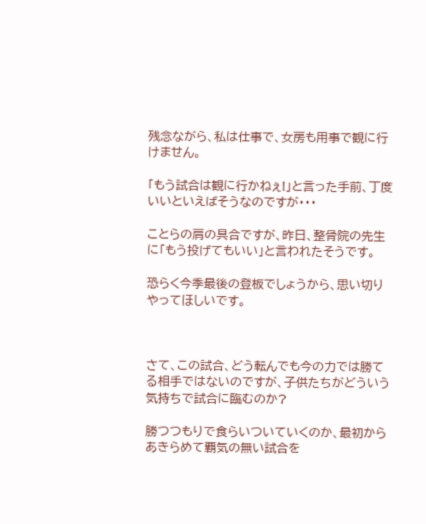残念ながら、私は仕事で、女房も用事で観に行けません。

「もう試合は観に行かねぇ!」と言った手前、丁度いいといえばそうなのですが・・・

ことらの肩の具合ですが、昨日、整骨院の先生に「もう投げてもいい」と言われたそうです。

恐らく今季最後の登板でしょうから、思い切りやってほしいです。



さて、この試合、どう転んでも今の力では勝てる相手ではないのですが、子供たちがどういう気持ちで試合に臨むのか?

勝つつもりで食らいついていくのか、最初からあきらめて覇気の無い試合を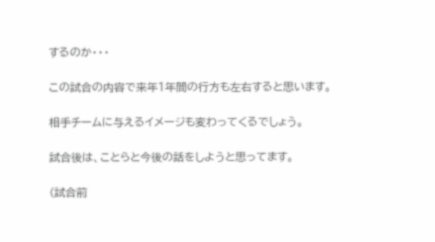するのか・・・

この試合の内容で来年1年間の行方も左右すると思います。

相手チームに与えるイメージも変わってくるでしょう。

試合後は、ことらと今後の話をしようと思ってます。

(試合前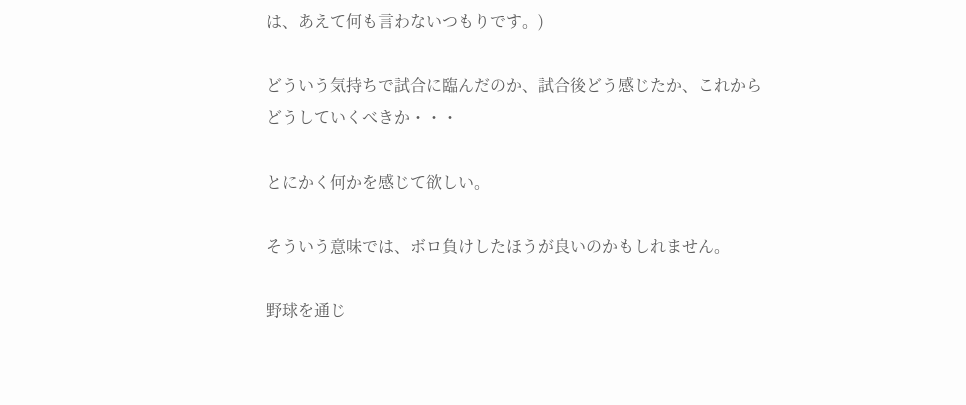は、あえて何も言わないつもりです。)

どういう気持ちで試合に臨んだのか、試合後どう感じたか、これからどうしていくべきか・・・

とにかく何かを感じて欲しい。

そういう意味では、ボロ負けしたほうが良いのかもしれません。

野球を通じ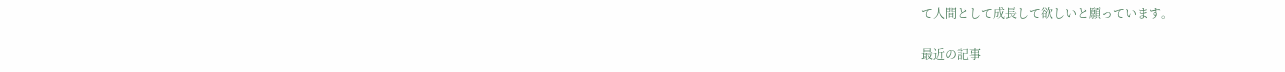て人間として成長して欲しいと願っています。

最近の記事